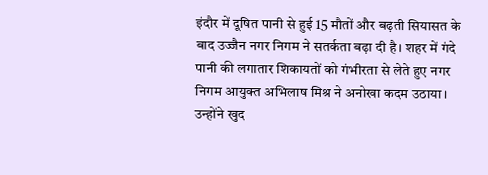इंदौर में दूषित पानी से हुई 15 मौतों और बढ़ती सियासत के बाद उज्जैन नगर निगम ने सतर्कता बढ़ा दी है। शहर में गंदे पानी की लगातार शिकायतों को गंभीरता से लेते हुए नगर निगम आयुक्त अभिलाष मिश्र ने अनोखा कदम उठाया। उन्होंने खुद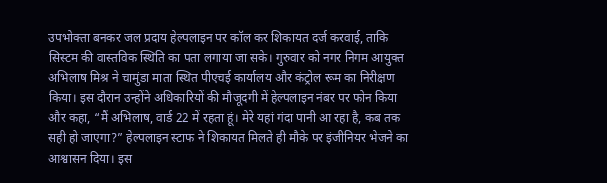उपभोक्ता बनकर जल प्रदाय हेल्पलाइन पर कॉल कर शिकायत दर्ज करवाई, ताकि सिस्टम की वास्तविक स्थिति का पता लगाया जा सके। गुरुवार को नगर निगम आयुक्त अभिलाष मिश्र ने चामुंडा माता स्थित पीएचई कार्यालय और कंट्रोल रूम का निरीक्षण किया। इस दौरान उन्होंने अधिकारियों की मौजूदगी में हेल्पलाइन नंबर पर फोन किया और कहा, “मैं अभिलाष, वार्ड 22 में रहता हूं। मेरे यहां गंदा पानी आ रहा है, कब तक सही हो जाएगा?” हेल्पलाइन स्टाफ ने शिकायत मिलते ही मौके पर इंजीनियर भेजने का आश्वासन दिया। इस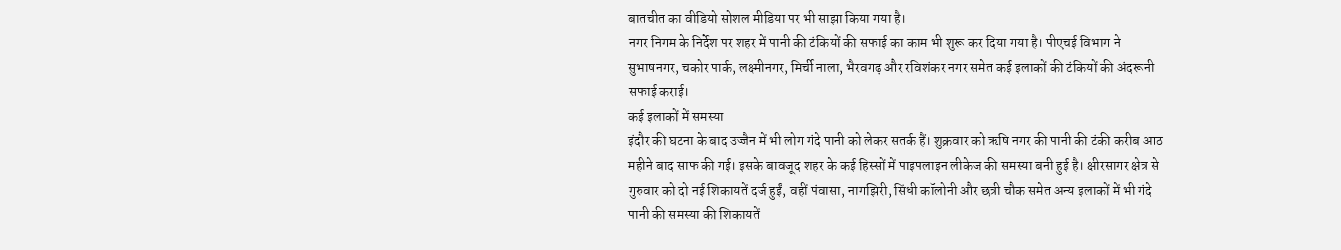बातचीत का वीडियो सोशल मीडिया पर भी साझा किया गया है।
नगर निगम के निर्देश पर शहर में पानी की टंकियों की सफाई का काम भी शुरू कर दिया गया है। पीएचई विभाग ने सुभाषनगर, चकोर पार्क, लक्ष्मीनगर, मिर्ची नाला, भैरवगढ़ और रविशंकर नगर समेत कई इलाकों की टंकियों की अंदरूनी सफाई कराई।
कई इलाकों में समस्या
इंदौर की घटना के बाद उज्जैन में भी लोग गंदे पानी को लेकर सतर्क हैं। शुक्रवार को ऋषि नगर की पानी की टंकी करीब आठ महीने बाद साफ की गई। इसके बावजूद शहर के कई हिस्सों में पाइपलाइन लीकेज की समस्या बनी हुई है। क्षीरसागर क्षेत्र से गुरुवार को दो नई शिकायतें दर्ज हुईं, वहीं पंवासा, नागझिरी, सिंधी कॉलोनी और छत्री चौक समेत अन्य इलाकों में भी गंदे पानी की समस्या की शिकायतें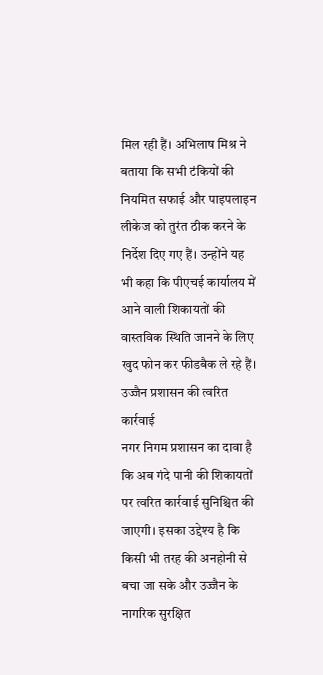मिल रही हैं। अभिलाष मिश्र ने बताया कि सभी टंकियों की नियमित सफाई और पाइपलाइन लीकेज को तुरंत ठीक करने के निर्देश दिए गए हैं। उन्होंने यह भी कहा कि पीएचई कार्यालय में आने वाली शिकायतों की वास्तविक स्थिति जानने के लिए खुद फोन कर फीडबैक ले रहे हैं।
उज्जैन प्रशासन की त्वरित कार्रवाई
नगर निगम प्रशासन का दावा है कि अब गंदे पानी की शिकायतों पर त्वरित कार्रवाई सुनिश्चित की जाएगी। इसका उद्देश्य है कि किसी भी तरह की अनहोनी से बचा जा सके और उज्जैन के नागरिक सुरक्षित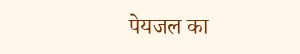पेयजल का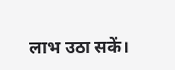लाभ उठा सकें।